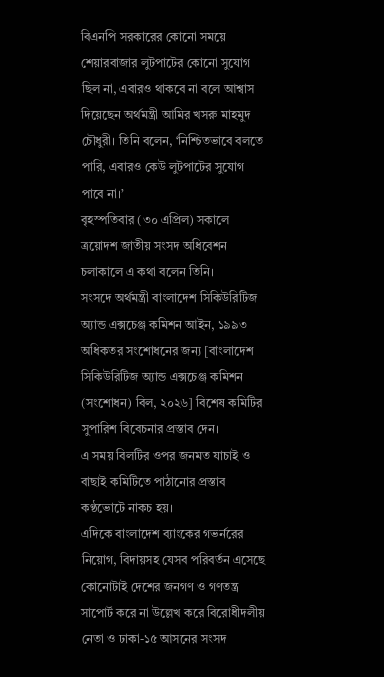বিএনপি সরকারের কোনো সময়ে শেয়ারবাজার লুটপাটের কোনো সুযোগ ছিল না, এবারও থাকবে না বলে আশ্বাস দিয়েছেন অর্থমন্ত্রী আমির খসরু মাহমুদ চৌধুরী। তিনি বলেন, ‘নিশ্চিতভাবে বলতে পারি, এবারও কেউ লুটপাটের সুযোগ পাবে না।’
বৃহস্পতিবার (৩০ এপ্রিল) সকালে ত্রয়োদশ জাতীয় সংসদ অধিবেশন চলাকালে এ কথা বলেন তিনি।
সংসদে অর্থমন্ত্রী বাংলাদেশ সিকিউরিটিজ অ্যান্ড এক্সচেঞ্জ কমিশন আইন, ১৯৯৩ অধিকতর সংশোধনের জন্য [বাংলাদেশ সিকিউরিটিজ অ্যান্ড এক্সচেঞ্জ কমিশন (সংশোধন) বিল, ২০২৬] বিশেষ কমিটির সুপারিশ বিবেচনার প্রস্তাব দেন।
এ সময় বিলটির ওপর জনমত যাচাই ও বাছাই কমিটিতে পাঠানোর প্রস্তাব কণ্ঠভোটে নাকচ হয়।
এদিকে বাংলাদেশ ব্যাংকের গভর্নরের নিয়োগ, বিদায়সহ যেসব পরিবর্তন এসেছে কোনোটাই দেশের জনগণ ও গণতন্ত্র সাপোর্ট করে না উল্লেখ করে বিরোধীদলীয় নেতা ও ঢাকা-১৫ আসনের সংসদ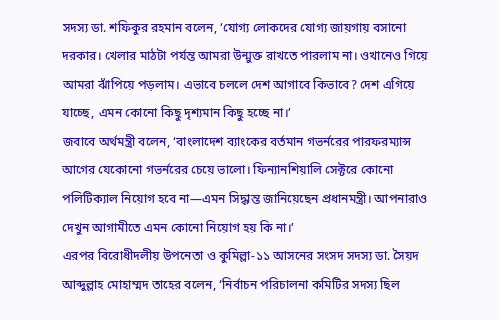সদস্য ডা. শফিকুর রহমান বলেন, ‘যোগ্য লোকদের যোগ্য জায়গায় বসানো দরকার। খেলার মাঠটা পর্যন্ত আমরা উন্মুক্ত রাখতে পারলাম না। ওখানেও গিয়ে আমরা ঝাঁপিয়ে পড়লাম। এভাবে চললে দেশ আগাবে কিভাবে? দেশ এগিয়ে যাচ্ছে, এমন কোনো কিছু দৃশ্যমান কিছু হচ্ছে না।’
জবাবে অর্থমন্ত্রী বলেন, ‘বাংলাদেশ ব্যাংকের বর্তমান গভর্নরের পারফরম্যান্স আগের যেকোনো গভর্নরের চেয়ে ভালো। ফিন্যানশিয়ালি সেক্টরে কোনো পলিটিক্যাল নিয়োগ হবে না—এমন সিদ্ধান্ত জানিয়েছেন প্রধানমন্ত্রী। আপনারাও দেখুন আগামীতে এমন কোনো নিয়োগ হয় কি না।’
এরপর বিরোধীদলীয় উপনেতা ও কুমিল্লা-১১ আসনের সংসদ সদস্য ডা. সৈয়দ আব্দুল্লাহ মোহাম্মদ তাহের বলেন, ‘নির্বাচন পরিচালনা কমিটির সদস্য ছিল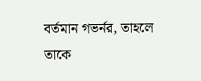বর্তমান গভর্নর, তাহলে তাকে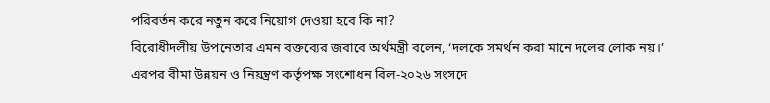পরিবর্তন করে নতুন করে নিয়োগ দেওয়া হবে কি না?
বিরোধীদলীয় উপনেতার এমন বক্তব্যের জবাবে অর্থমন্ত্রী বলেন, ‘দলকে সমর্থন করা মানে দলের লোক নয়।’
এরপর বীমা উন্নয়ন ও নিয়ন্ত্রণ কর্তৃপক্ষ সংশোধন বিল-২০২৬ সংসদে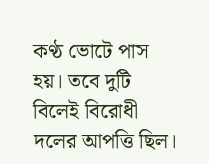কণ্ঠ ভোটে পাস হয়। তবে দুটি বিলেই বিরোধী দলের আপত্তি ছিল।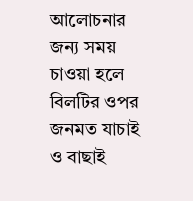আলোচনার জন্য সময় চাওয়া হলে বিলটির ওপর জনমত যাচাই ও বাছাই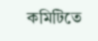কমিটিতে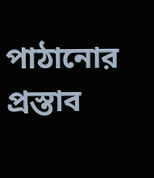পাঠানোর প্রস্তাব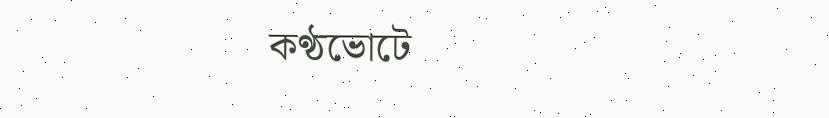কণ্ঠভোটে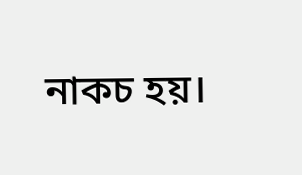নাকচ হয়।